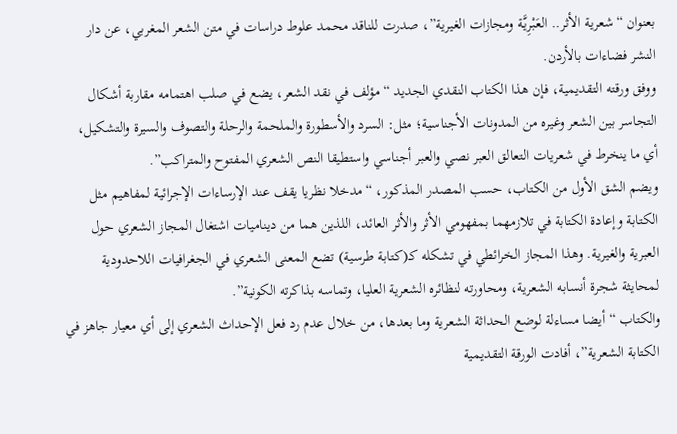بعنوان “شعرية الأثر.. العَبْرِيَّة ومجازات الغيرية”، صدرت للناقد محمد علوط دراسات في متن الشعر المغربي، عن دار النشر فضاءات بالأردن.
ووفق ورقته التقديمية، فإن هذا الكتاب النقدي الجديد “مؤلف في نقد الشعر، يضع في صلب اهتمامه مقاربة أشكال التجاسر بين الشعر وغيره من المدونات الأجناسية؛ مثل: السرد والأسطورة والملحمة والرحلة والتصوف والسيرة والتشكيل، أي ما ينخرط في شعريات التعالق العبر نصي والعبر أجناسي واستطيقا النص الشعري المفتوح والمتراكب”.
ويضم الشق الأول من الكتاب، حسب المصدر المذكور، “مدخلا نظريا يقف عند الإرساءات الإجرائية لمفاهيم مثل الكتابة وإعادة الكتابة في تلازمهما بمفهومي الأثر والأثر العائد، اللذين هما من ديناميات اشتغال المجاز الشعري حول العبرية والغيرية. وهذا المجاز الخرائطي في تشكله كـ(كتابة طرسية) تضع المعنى الشعري في الجغرافيات اللاحدودية لمحايثة شجرة أنسابه الشعرية، ومحاورته لنظائره الشعرية العليا، وتماسه بذاكرته الكونية”.
والكتاب “أيضا مساءلة لوضع الحداثة الشعرية وما بعدها، من خلال عدم رد فعل الإحداث الشعري إلى أي معيار جاهز في الكتابة الشعرية”، أفادت الورقة التقديمية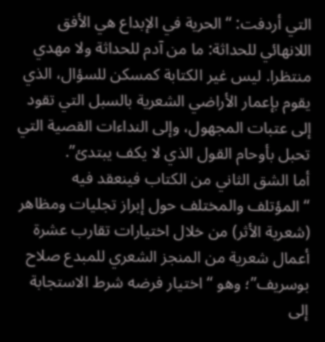التي أردفت: “الحرية في الإبداع هي الأفق اللانهائي للحداثة: ما من آدم للحداثة ولا مهدي منتظرا. ليس غير الكتابة كمسكن للسؤال، الذي يقوم بإعمار الأراضي الشعرية بالسبل التي تقود إلى عتبات المجهول، وإلى النداءات القصية التي تحبل بأوحام القول الذي لا يكف يبتدئ”.
أما الشق الثاني من الكتاب فينعقد فيه “المؤتلف والمختلف حول إبراز تجليات ومظاهر (شعرية الأثر) من خلال اختيارات تقارب عشرة أعمال شعرية من المنجز الشعري للمبدع صلاح بوسريف”؛ وهو “اختيار فرضه شرط الاستجابة إلى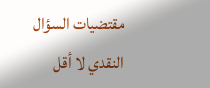مقتضيات السؤال النقدي لا أقل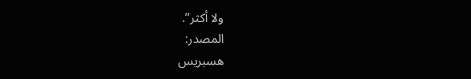ولا أكثر”.
المصدر:
هسبريس